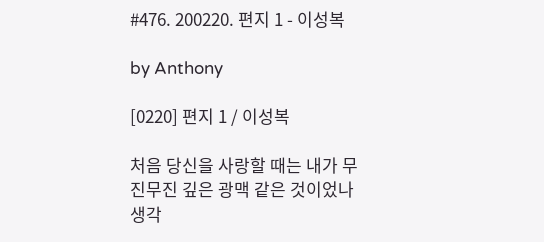#476. 200220. 편지 1 - 이성복

by Anthony

[0220] 편지 1 / 이성복

처음 당신을 사랑할 때는 내가 무진무진 깊은 광맥 같은 것이었나 생각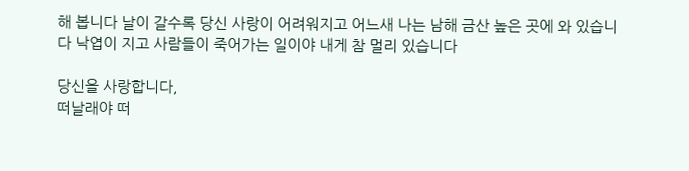해 봅니다 날이 갈수록 당신 사랑이 어려워지고 어느새 나는 남해 금산 높은 곳에 와 있습니다 낙엽이 지고 사람들이 죽어가는 일이야 내게 참 멀리 있습니다

당신을 사랑합니다,
떠날래야 떠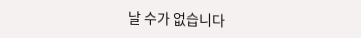날 수가 없습니다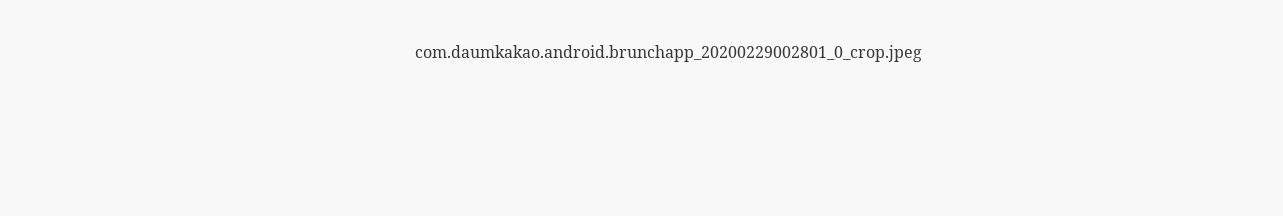com.daumkakao.android.brunchapp_20200229002801_0_crop.jpeg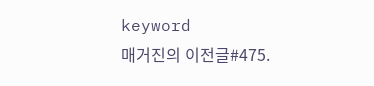keyword
매거진의 이전글#475.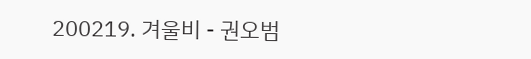200219. 겨울비 - 권오범